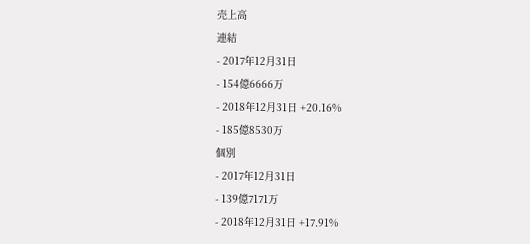売上高
連結
- 2017年12月31日
- 154億6666万
- 2018年12月31日 +20.16%
- 185億8530万
個別
- 2017年12月31日
- 139億7171万
- 2018年12月31日 +17.91%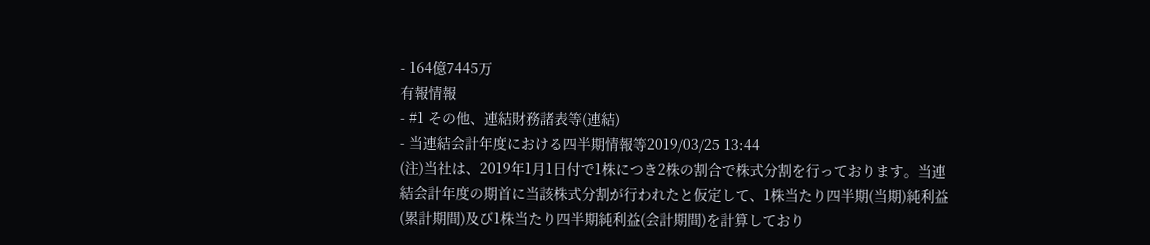- 164億7445万
有報情報
- #1 その他、連結財務諸表等(連結)
- 当連結会計年度における四半期情報等2019/03/25 13:44
(注)当社は、2019年1月1日付で1株につき2株の割合で株式分割を行っております。当連結会計年度の期首に当該株式分割が行われたと仮定して、1株当たり四半期(当期)純利益(累計期間)及び1株当たり四半期純利益(会計期間)を計算しており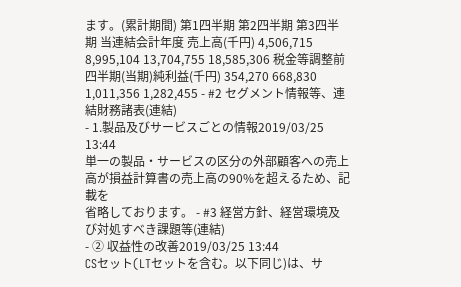ます。(累計期間) 第1四半期 第2四半期 第3四半期 当連結会計年度 売上高(千円) 4,506,715 8,995,104 13,704,755 18,585,306 税金等調整前四半期(当期)純利益(千円) 354,270 668,830 1,011,356 1,282,455 - #2 セグメント情報等、連結財務諸表(連結)
- 1.製品及びサービスごとの情報2019/03/25 13:44
単一の製品・サービスの区分の外部顧客への売上高が損益計算書の売上高の90%を超えるため、記載を
省略しております。 - #3 経営方針、経営環境及び対処すべき課題等(連結)
- ② 収益性の改善2019/03/25 13:44
CSセット(LTセットを含む。以下同じ)は、サ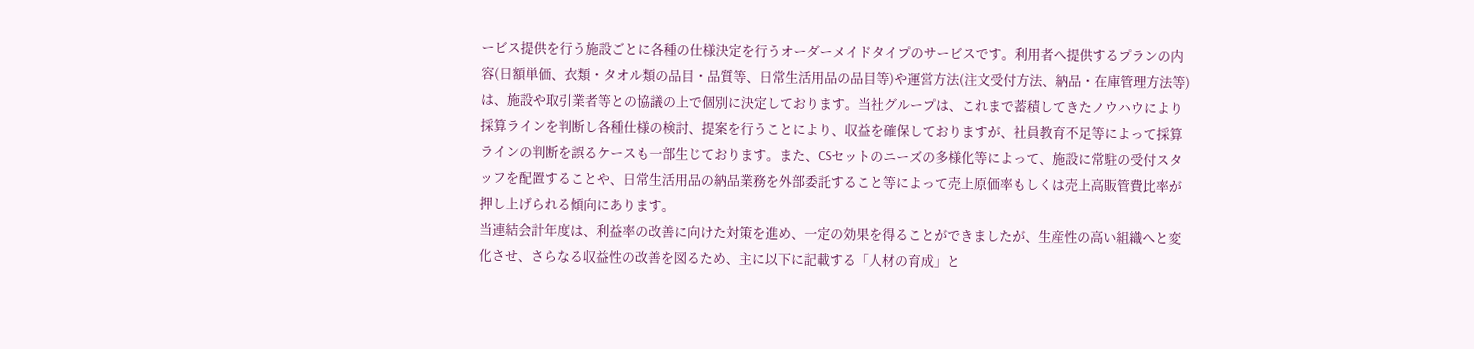ービス提供を行う施設ごとに各種の仕様決定を行うオーダーメイドタイプのサービスです。利用者へ提供するプランの内容(日額単価、衣類・タオル類の品目・品質等、日常生活用品の品目等)や運営方法(注文受付方法、納品・在庫管理方法等)は、施設や取引業者等との協議の上で個別に決定しております。当社グループは、これまで蓄積してきたノウハウにより採算ラインを判断し各種仕様の検討、提案を行うことにより、収益を確保しておりますが、社員教育不足等によって採算ラインの判断を誤るケースも一部生じております。また、CSセットのニーズの多様化等によって、施設に常駐の受付スタッフを配置することや、日常生活用品の納品業務を外部委託すること等によって売上原価率もしくは売上高販管費比率が押し上げられる傾向にあります。
当連結会計年度は、利益率の改善に向けた対策を進め、一定の効果を得ることができましたが、生産性の高い組織へと変化させ、さらなる収益性の改善を図るため、主に以下に記載する「人材の育成」と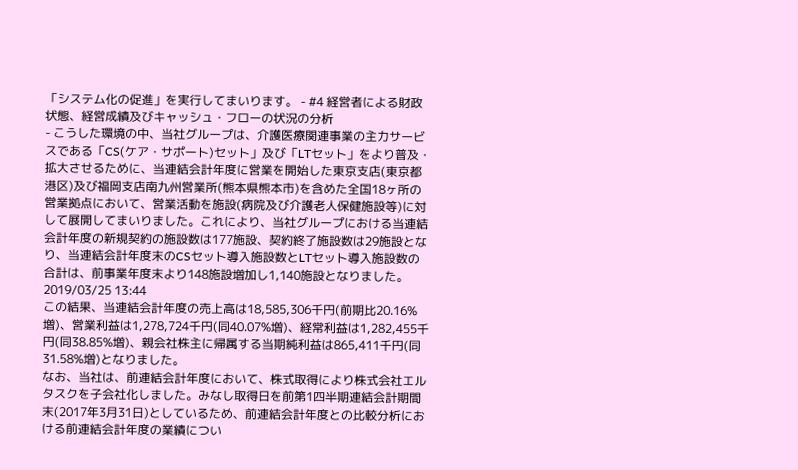「システム化の促進」を実行してまいります。 - #4 経営者による財政状態、経営成績及びキャッシュ・フローの状況の分析
- こうした環境の中、当社グループは、介護医療関連事業の主力サービスである「CS(ケア・サポート)セット」及び「LTセット」をより普及・拡大させるために、当連結会計年度に営業を開始した東京支店(東京都港区)及び福岡支店南九州営業所(熊本県熊本市)を含めた全国18ヶ所の営業拠点において、営業活動を施設(病院及び介護老人保健施設等)に対して展開してまいりました。これにより、当社グループにおける当連結会計年度の新規契約の施設数は177施設、契約終了施設数は29施設となり、当連結会計年度末のCSセット導入施設数とLTセット導入施設数の合計は、前事業年度末より148施設増加し1,140施設となりました。2019/03/25 13:44
この結果、当連結会計年度の売上高は18,585,306千円(前期比20.16%増)、営業利益は1,278,724千円(同40.07%増)、経常利益は1,282,455千円(同38.85%増)、親会社株主に帰属する当期純利益は865,411千円(同31.58%増)となりました。
なお、当社は、前連結会計年度において、株式取得により株式会社エルタスクを子会社化しました。みなし取得日を前第1四半期連結会計期間末(2017年3月31日)としているため、前連結会計年度との比較分析における前連結会計年度の業績につい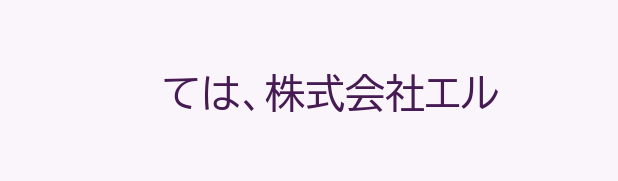ては、株式会社エル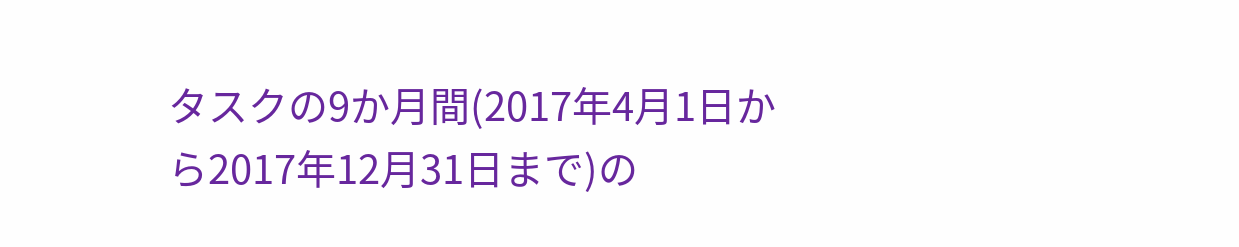タスクの9か月間(2017年4月1日から2017年12月31日まで)の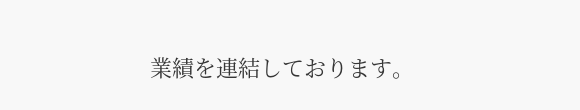業績を連結しております。